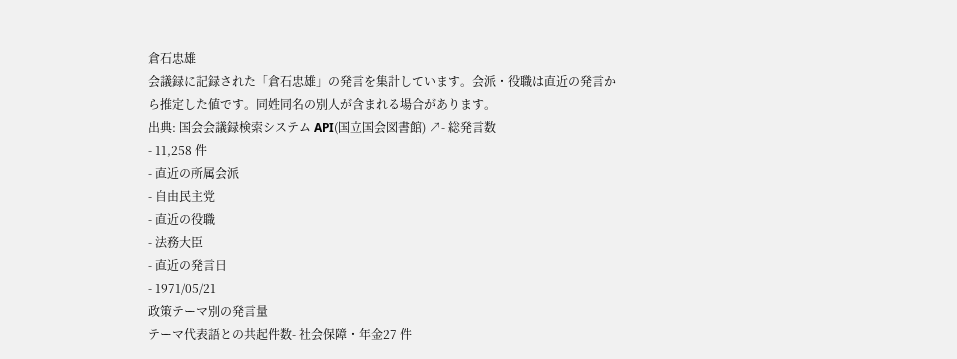倉石忠雄
会議録に記録された「倉石忠雄」の発言を集計しています。会派・役職は直近の発言から推定した値です。同姓同名の別人が含まれる場合があります。
出典: 国会会議録検索システム API(国立国会図書館) ↗- 総発言数
- 11,258 件
- 直近の所属会派
- 自由民主党
- 直近の役職
- 法務大臣
- 直近の発言日
- 1971/05/21
政策テーマ別の発言量
テーマ代表語との共起件数- 社会保障・年金27 件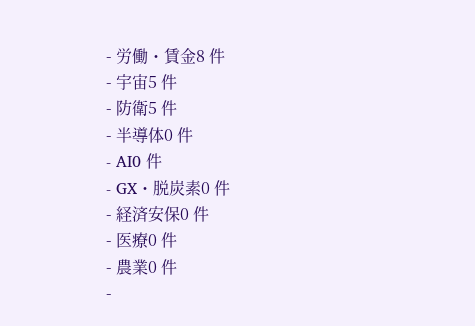- 労働・賃金8 件
- 宇宙5 件
- 防衛5 件
- 半導体0 件
- AI0 件
- GX・脱炭素0 件
- 経済安保0 件
- 医療0 件
- 農業0 件
-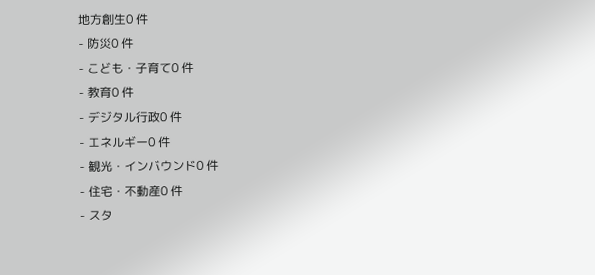地方創生0 件
- 防災0 件
- こども・子育て0 件
- 教育0 件
- デジタル行政0 件
- エネルギー0 件
- 観光・インバウンド0 件
- 住宅・不動産0 件
- スタ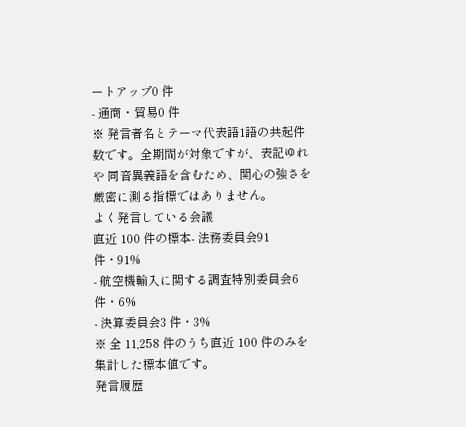ートアップ0 件
- 通商・貿易0 件
※ 発言者名とテーマ代表語1語の共起件数です。全期間が対象ですが、表記ゆれや 同音異義語を含むため、関心の強さを厳密に測る指標ではありません。
よく発言している会議
直近 100 件の標本- 法務委員会91 件・91%
- 航空機輸入に関する調査特別委員会6 件・6%
- 決算委員会3 件・3%
※ 全 11,258 件のうち直近 100 件のみを集計した標本値です。
発言履歴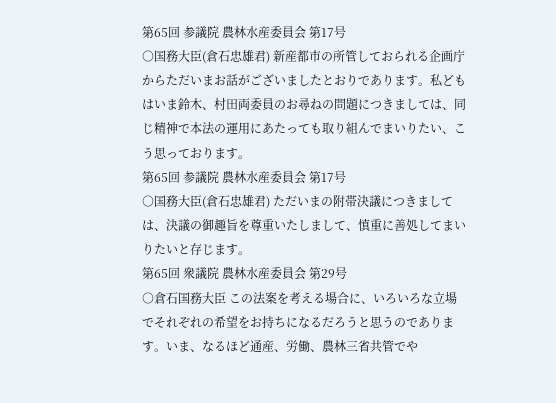第65回 参議院 農林水産委員会 第17号
○国務大臣(倉石忠雄君) 新産都市の所管しておられる企画庁からただいまお話がございましたとおりであります。私どもはいま鈴木、村田両委員のお尋ねの問題につきましては、同じ精神で本法の運用にあたっても取り組んでまいりたい、こう思っております。
第65回 参議院 農林水産委員会 第17号
○国務大臣(倉石忠雄君) ただいまの附帯決議につきましては、決議の御趣旨を尊重いたしまして、慎重に善処してまいりたいと存じます。
第65回 衆議院 農林水産委員会 第29号
○倉石国務大臣 この法案を考える場合に、いろいろな立場でそれぞれの希望をお持ちになるだろうと思うのであります。いま、なるほど通産、労働、農林三省共管でや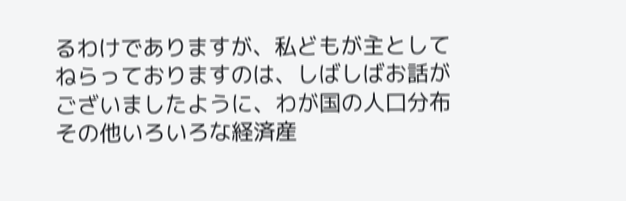るわけでありますが、私どもが主としてねらっておりますのは、しばしばお話がございましたように、わが国の人口分布その他いろいろな経済産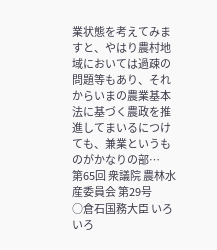業状態を考えてみますと、やはり農村地域においては過疎の問題等もあり、それからいまの農業基本法に基づく農政を推進してまいるにつけても、兼業というものがかなりの部…
第65回 衆議院 農林水産委員会 第29号
○倉石国務大臣 いろいろ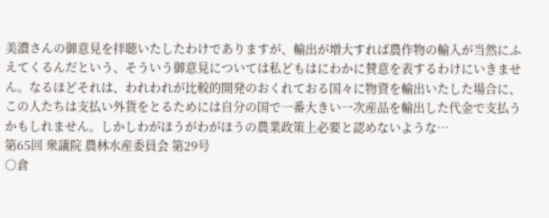美濃さんの御意見を拝聴いたしたわけでありますが、輸出が増大すれば農作物の輸入が当然にふえてくるんだという、そういう御意見については私どもはにわかに賛意を表するわけにいきません。なるほどそれは、われわれが比較的開発のおくれておる国々に物資を輸出いたした場合に、この人たちは支払い外貨をとるためには自分の国で一番大きい一次産品を輸出した代金で支払うかもしれません。しかしわがほうがわがほうの農業政策上必要と認めないような…
第65回 衆議院 農林水産委員会 第29号
○倉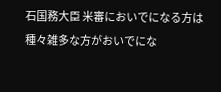石国務大臣 米審においでになる方は種々雑多な方がおいでにな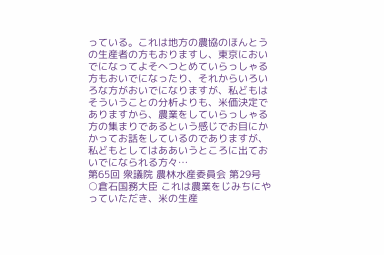っている。これは地方の農協のほんとうの生産者の方もおりますし、東京においでになってよそへつとめていらっしゃる方もおいでになったり、それからいろいろな方がおいでになりますが、私どもはそういうことの分析よりも、米価決定でありますから、農業をしていらっしゃる方の集まりであるという感じでお目にかかってお話をしているのでありますが、私どもとしてはああいうところに出ておいでになられる方々…
第65回 衆議院 農林水産委員会 第29号
○倉石国務大臣 これは農業をじみちにやっていただき、米の生産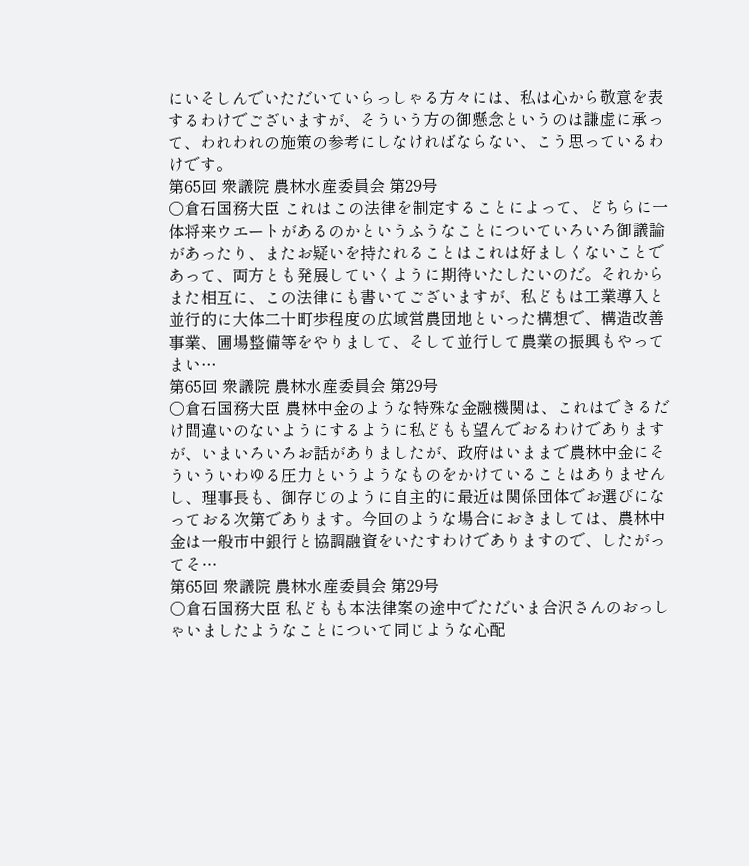にいそしんでいただいていらっしゃる方々には、私は心から敬意を表するわけでございますが、そういう方の御懸念というのは謙虚に承って、われわれの施策の参考にしなければならない、こう思っているわけです。
第65回 衆議院 農林水産委員会 第29号
○倉石国務大臣 これはこの法律を制定することによって、どちらに一体将来ウエートがあるのかというふうなことについていろいろ御議論があったり、またお疑いを持たれることはこれは好ましくないことであって、両方とも発展していくように期待いたしたいのだ。それからまた相互に、この法律にも書いてございますが、私どもは工業導入と並行的に大体二十町歩程度の広域営農団地といった構想で、構造改善事業、圃場整備等をやりまして、そして並行して農業の振興もやってまい…
第65回 衆議院 農林水産委員会 第29号
○倉石国務大臣 農林中金のような特殊な金融機関は、これはできるだけ間違いのないようにするように私どもも望んでおるわけでありますが、いまいろいろお話がありましたが、政府はいままで農林中金にそういういわゆる圧力というようなものをかけていることはありませんし、理事長も、御存じのように自主的に最近は関係団体でお選びになっておる次第であります。今回のような場合におきましては、農林中金は一般市中銀行と協調融資をいたすわけでありますので、したがってそ…
第65回 衆議院 農林水産委員会 第29号
○倉石国務大臣 私どもも本法律案の途中でただいま合沢さんのおっしゃいましたようなことについて同じような心配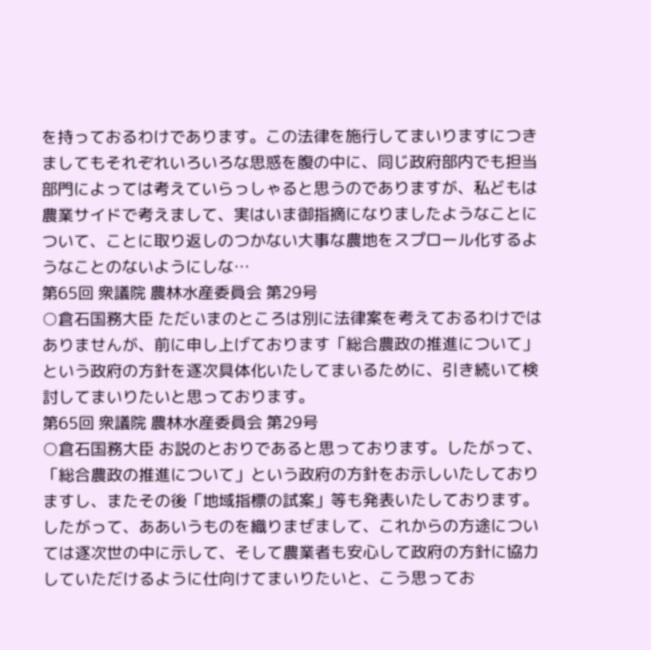を持っておるわけであります。この法律を施行してまいりますにつきましてもそれぞれいろいろな思惑を腹の中に、同じ政府部内でも担当部門によっては考えていらっしゃると思うのでありますが、私どもは農業サイドで考えまして、実はいま御指摘になりましたようなことについて、ことに取り返しのつかない大事な農地をスプロール化するようなことのないようにしな…
第65回 衆議院 農林水産委員会 第29号
○倉石国務大臣 ただいまのところは別に法律案を考えておるわけではありませんが、前に申し上げております「総合農政の推進について」という政府の方針を逐次具体化いたしてまいるために、引き続いて検討してまいりたいと思っております。
第65回 衆議院 農林水産委員会 第29号
○倉石国務大臣 お説のとおりであると思っております。したがって、「総合農政の推進について」という政府の方針をお示しいたしておりますし、またその後「地域指標の試案」等も発表いたしております。したがって、ああいうものを織りまぜまして、これからの方途については逐次世の中に示して、そして農業者も安心して政府の方針に協力していただけるように仕向けてまいりたいと、こう思ってお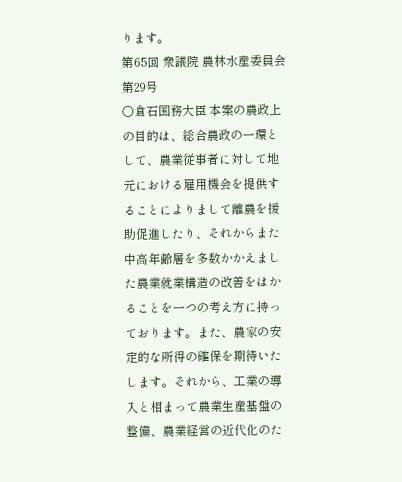ります。
第65回 衆議院 農林水産委員会 第29号
○倉石国務大臣 本案の農政上の目的は、総合農政の一環として、農業従事者に対して地元における雇用機会を提供することによりまして離農を援助促進したり、それからまた中高年齢層を多数かかえました農業就業構造の改善をはかることを一つの考え方に持っております。また、農家の安定的な所得の確保を期待いたします。それから、工業の導入と相まって農業生産基盤の整備、農業経営の近代化のた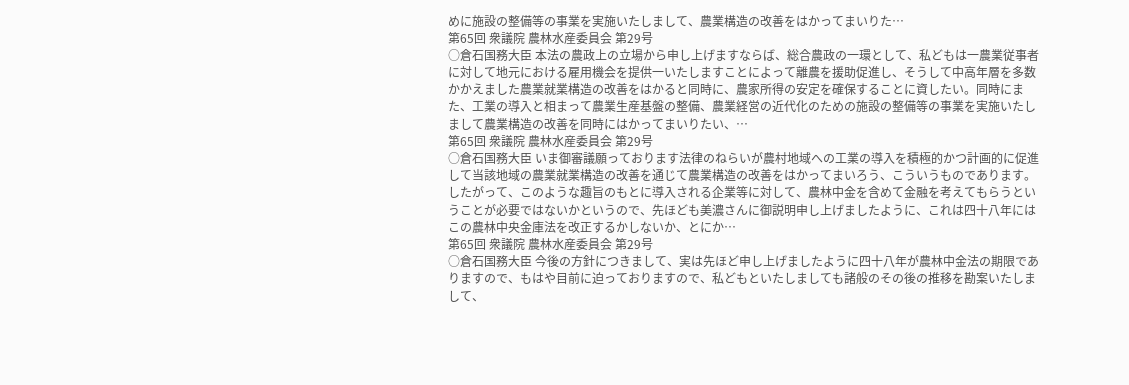めに施設の整備等の事業を実施いたしまして、農業構造の改善をはかってまいりた…
第65回 衆議院 農林水産委員会 第29号
○倉石国務大臣 本法の農政上の立場から申し上げますならば、総合農政の一環として、私どもは一農業従事者に対して地元における雇用機会を提供一いたしますことによって離農を援助促進し、そうして中高年層を多数かかえました農業就業構造の改善をはかると同時に、農家所得の安定を確保することに資したい。同時にまた、工業の導入と相まって農業生産基盤の整備、農業経営の近代化のための施設の整備等の事業を実施いたしまして農業構造の改善を同時にはかってまいりたい、…
第65回 衆議院 農林水産委員会 第29号
○倉石国務大臣 いま御審議願っております法律のねらいが農村地域への工業の導入を積極的かつ計画的に促進して当該地域の農業就業構造の改善を通じて農業構造の改善をはかってまいろう、こういうものであります。したがって、このような趣旨のもとに導入される企業等に対して、農林中金を含めて金融を考えてもらうということが必要ではないかというので、先ほども美濃さんに御説明申し上げましたように、これは四十八年にはこの農林中央金庫法を改正するかしないか、とにか…
第65回 衆議院 農林水産委員会 第29号
○倉石国務大臣 今後の方針につきまして、実は先ほど申し上げましたように四十八年が農林中金法の期限でありますので、もはや目前に迫っておりますので、私どもといたしましても諸般のその後の推移を勘案いたしまして、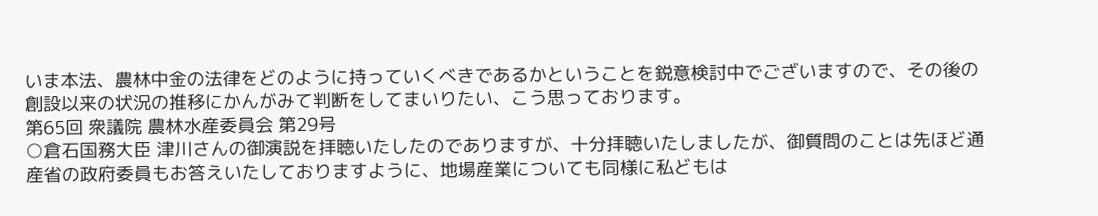いま本法、農林中金の法律をどのように持っていくべきであるかということを鋭意検討中でございますので、その後の創設以来の状況の推移にかんがみて判断をしてまいりたい、こう思っております。
第65回 衆議院 農林水産委員会 第29号
○倉石国務大臣 津川さんの御演説を拝聴いたしたのでありますが、十分拝聴いたしましたが、御質問のことは先ほど通産省の政府委員もお答えいたしておりますように、地場産業についても同様に私どもは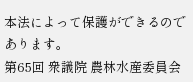本法によって保護ができるのであります。
第65回 衆議院 農林水産委員会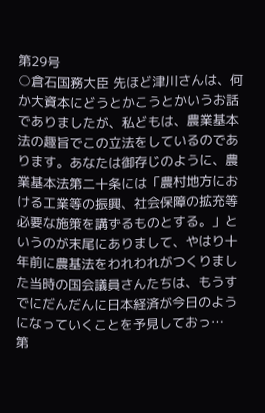第29号
○倉石国務大臣 先ほど津川さんは、何か大資本にどうとかこうとかいうお話でありましたが、私どもは、農業基本法の趣旨でこの立法をしているのであります。あなたは御存じのように、農業基本法第二十条には「農村地方における工業等の振興、社会保障の拡充等必要な施策を講ずるものとする。」というのが末尾にありまして、やはり十年前に農基法をわれわれがつくりました当時の国会議員さんたちは、もうすでにだんだんに日本経済が今日のようになっていくことを予見しておっ…
第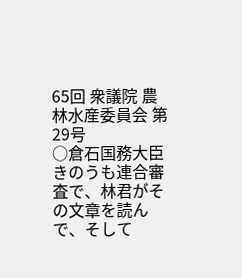65回 衆議院 農林水産委員会 第29号
○倉石国務大臣 きのうも連合審査で、林君がその文章を読んで、そして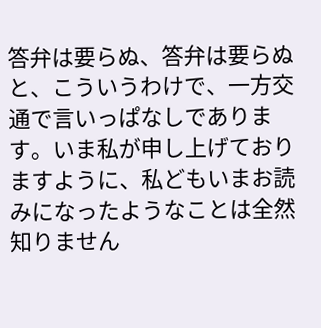答弁は要らぬ、答弁は要らぬと、こういうわけで、一方交通で言いっぱなしであります。いま私が申し上げておりますように、私どもいまお読みになったようなことは全然知りません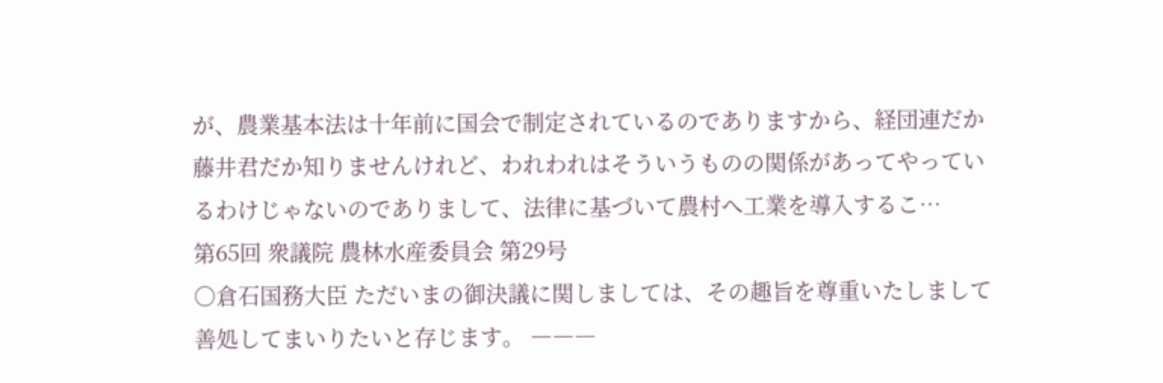が、農業基本法は十年前に国会で制定されているのでありますから、経団連だか藤井君だか知りませんけれど、われわれはそういうものの関係があってやっているわけじゃないのでありまして、法律に基づいて農村へ工業を導入するこ…
第65回 衆議院 農林水産委員会 第29号
○倉石国務大臣 ただいまの御決議に関しましては、その趣旨を尊重いたしまして善処してまいりたいと存じます。 ―――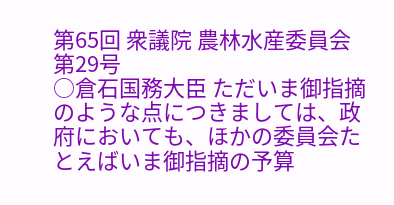第65回 衆議院 農林水産委員会 第29号
○倉石国務大臣 ただいま御指摘のような点につきましては、政府においても、ほかの委員会たとえばいま御指摘の予算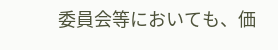委員会等においても、価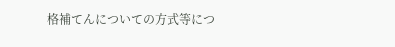格補てんについての方式等につ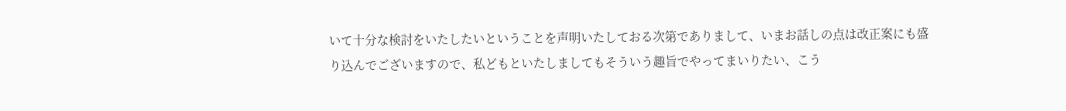いて十分な検討をいたしたいということを声明いたしておる次第でありまして、いまお話しの点は改正案にも盛り込んでございますので、私どもといたしましてもそういう趣旨でやってまいりたい、こう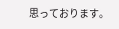思っております。